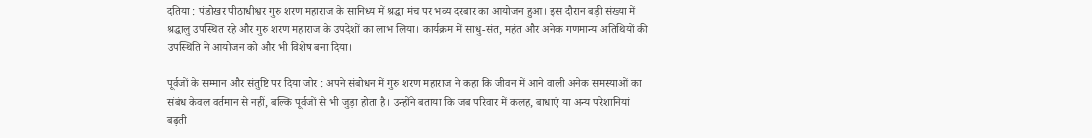दतिया : पंडोखर पीठाधीश्वर गुरु शरण महाराज के सानिध्य में श्रद्धा मंच पर भव्य दरबार का आयोजन हुआ। इस दौरान बड़ी संख्या में श्रद्धालु उपस्थित रहे और गुरु शरण महाराज के उपदेशों का लाभ लिया। कार्यक्रम में साधु-संत, महंत और अनेक गणमान्य अतिथियों की उपस्थिति ने आयोजन को और भी विशेष बना दिया।

पूर्वजों के सम्मान और संतुष्टि पर दिया जोर : अपने संबोधन में गुरु शरण महाराज ने कहा कि जीवन में आने वाली अनेक समस्याओं का संबंध केवल वर्तमान से नहीं, बल्कि पूर्वजों से भी जुड़ा होता है। उन्होंने बताया कि जब परिवार में कलह, बाधाएं या अन्य परेशानियां बढ़ती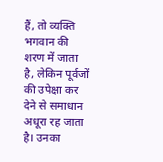हैं, तो व्यक्ति भगवान की शरण में जाता है, लेकिन पूर्वजों की उपेक्षा कर देने से समाधान अधूरा रह जाता है। उनका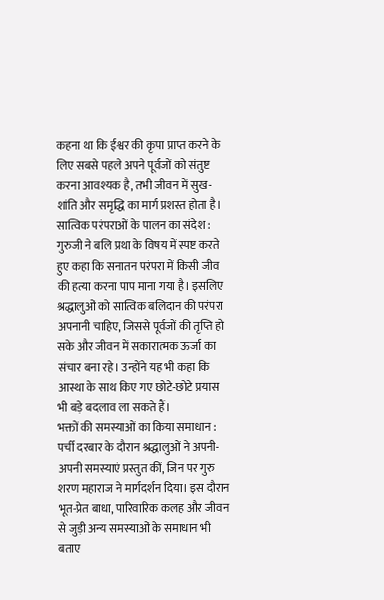कहना था कि ईश्वर की कृपा प्राप्त करने के लिए सबसे पहले अपने पूर्वजों को संतुष्ट करना आवश्यक है, तभी जीवन में सुख-शांति और समृद्धि का मार्ग प्रशस्त होता है।
सात्विक परंपराओं के पालन का संदेश : गुरुजी ने बलि प्रथा के विषय में स्पष्ट करते हुए कहा कि सनातन परंपरा में किसी जीव की हत्या करना पाप माना गया है। इसलिए श्रद्धालुओं को सात्विक बलिदान की परंपरा अपनानी चाहिए, जिससे पूर्वजों की तृप्ति हो सके और जीवन में सकारात्मक ऊर्जा का संचार बना रहे। उन्होंने यह भी कहा कि आस्था के साथ किए गए छोटे-छोटे प्रयास भी बड़े बदलाव ला सकते हैं।
भक्तों की समस्याओं का किया समाधान : पर्ची दरबार के दौरान श्रद्धालुओं ने अपनी-अपनी समस्याएं प्रस्तुत कीं, जिन पर गुरु शरण महाराज ने मार्गदर्शन दिया। इस दौरान भूत-प्रेत बाधा, पारिवारिक कलह और जीवन से जुड़ी अन्य समस्याओं के समाधान भी बताए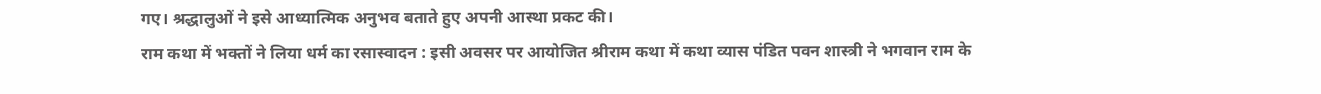गए। श्रद्धालुओं ने इसे आध्यात्मिक अनुभव बताते हुए अपनी आस्था प्रकट की।
राम कथा में भक्तों ने लिया धर्म का रसास्वादन : इसी अवसर पर आयोजित श्रीराम कथा में कथा व्यास पंडित पवन शास्त्री ने भगवान राम के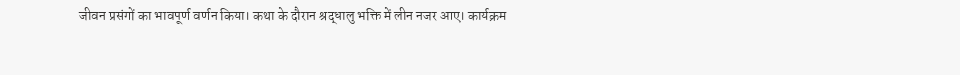जीवन प्रसंगों का भावपूर्ण वर्णन किया। कथा के दौरान श्रद्धालु भक्ति में लीन नजर आए। कार्यक्रम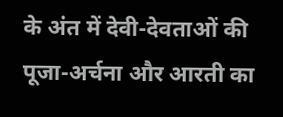के अंत में देवी-देवताओं की पूजा-अर्चना और आरती का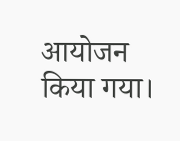आयोजन किया गया।